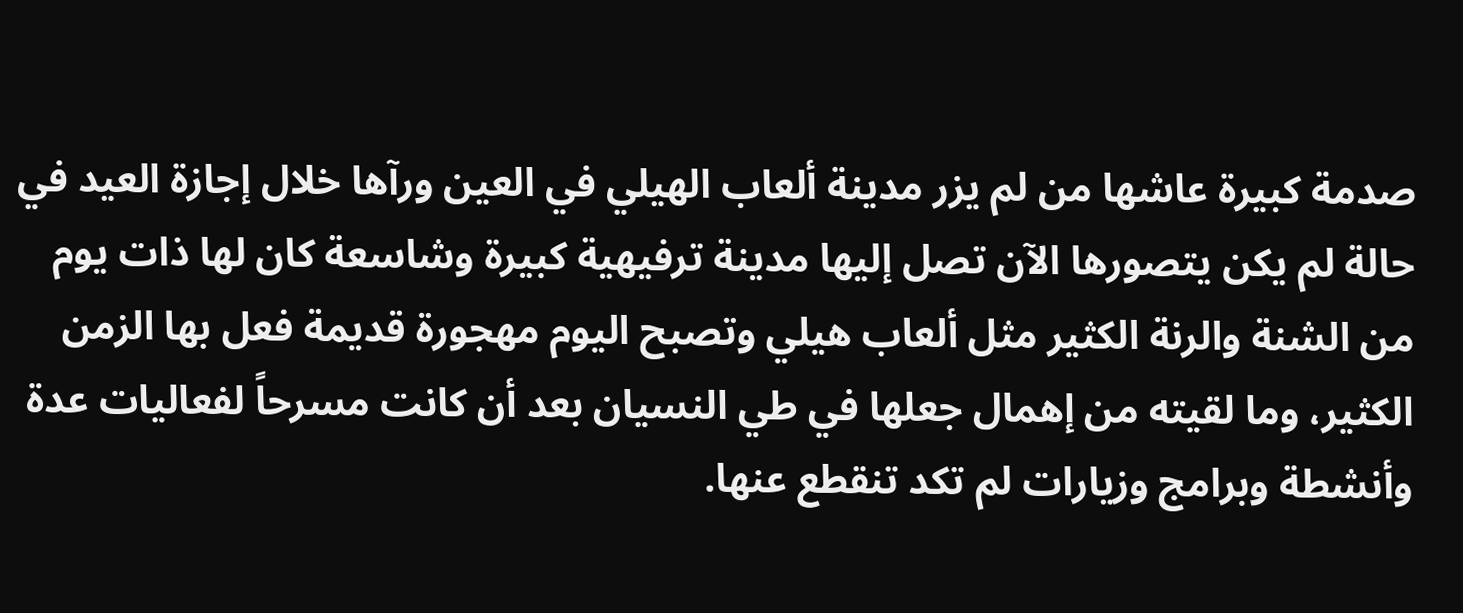صدمة كبيرة عاشها من لم يزر مدينة ألعاب الهيلي في العين ورآها خلال إجازة العيد في حالة لم يكن يتصورها الآن تصل إليها مدينة ترفيهية كبيرة وشاسعة كان لها ذات يوم من الشنة والرنة الكثير مثل ألعاب هيلي وتصبح اليوم مهجورة قديمة فعل بها الزمن الكثير، وما لقيته من إهمال جعلها في طي النسيان بعد أن كانت مسرحاً لفعاليات عدة وأنشطة وبرامج وزيارات لم تكد تنقطع عنها.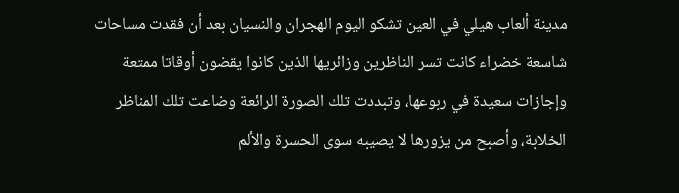مدينة ألعاب هيلي في العين تشكو اليوم الهجران والنسيان بعد أن فقدت مساحات شاسعة خضراء كانت تسر الناظرين وزائريها الذين كانوا يقضون أوقاتا ممتعة وإجازات سعيدة في ربوعها، وتبددت تلك الصورة الرائعة وضاعت تلك المناظر الخلابة، وأصبح من يزورها لا يصيبه سوى الحسرة والألم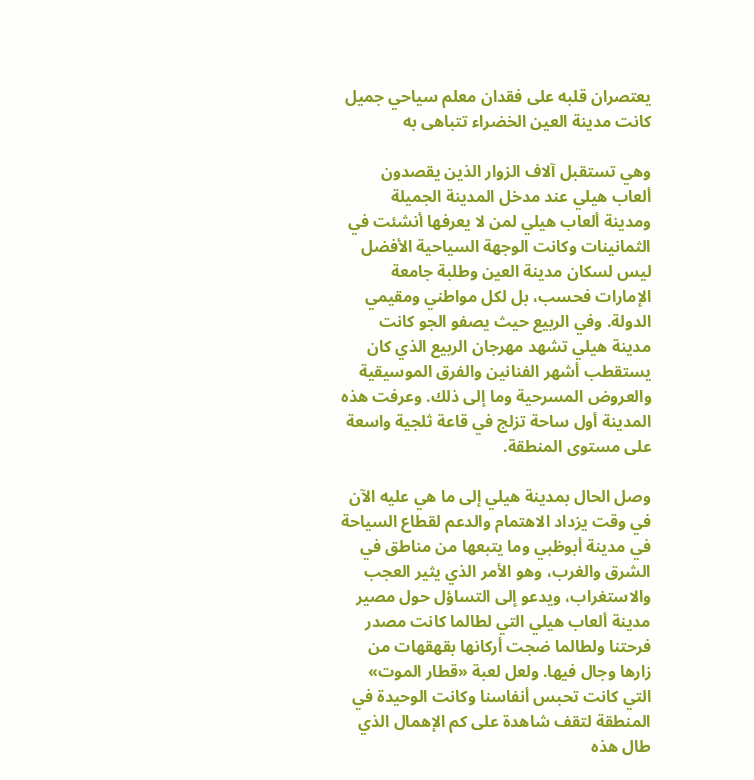يعتصران قلبه على فقدان معلم سياحي جميل كانت مدينة العين الخضراء تتباهى به

وهي تستقبل آلاف الزوار الذين يقصدون ألعاب هيلي عند مدخل المدينة الجميلة ومدينة ألعاب هيلي لمن لا يعرفها أنشئت في الثمانينات وكانت الوجهة السياحية الأفضل ليس لسكان مدينة العين وطلبة جامعة الإمارات فحسب، بل لكل مواطني ومقيمي الدولة. وفي الربيع حيث يصفو الجو كانت مدينة هيلي تشهد مهرجان الربيع الذي كان يستقطب أشهر الفنانين والفرق الموسيقية والعروض المسرحية وما إلى ذلك. وعرفت هذه المدينة أول ساحة تزلج في قاعة ثلجية واسعة على مستوى المنطقة.

وصل الحال بمدينة هيلي إلى ما هي عليه الآن في وقت يزداد الاهتمام والدعم لقطاع السياحة في مدينة أبوظبي وما يتبعها من مناطق في الشرق والغرب، وهو الأمر الذي يثير العجب والاستغراب، ويدعو إلى التساؤل حول مصير مدينة ألعاب هيلي التي لطالما كانت مصدر فرحتنا ولطالما ضجت أركانها بقهقهات من زارها وجال فيها. ولعل لعبة «قطار الموت» التي كانت تحبس أنفاسنا وكانت الوحيدة في المنطقة لتقف شاهدة على كم الإهمال الذي طال هذه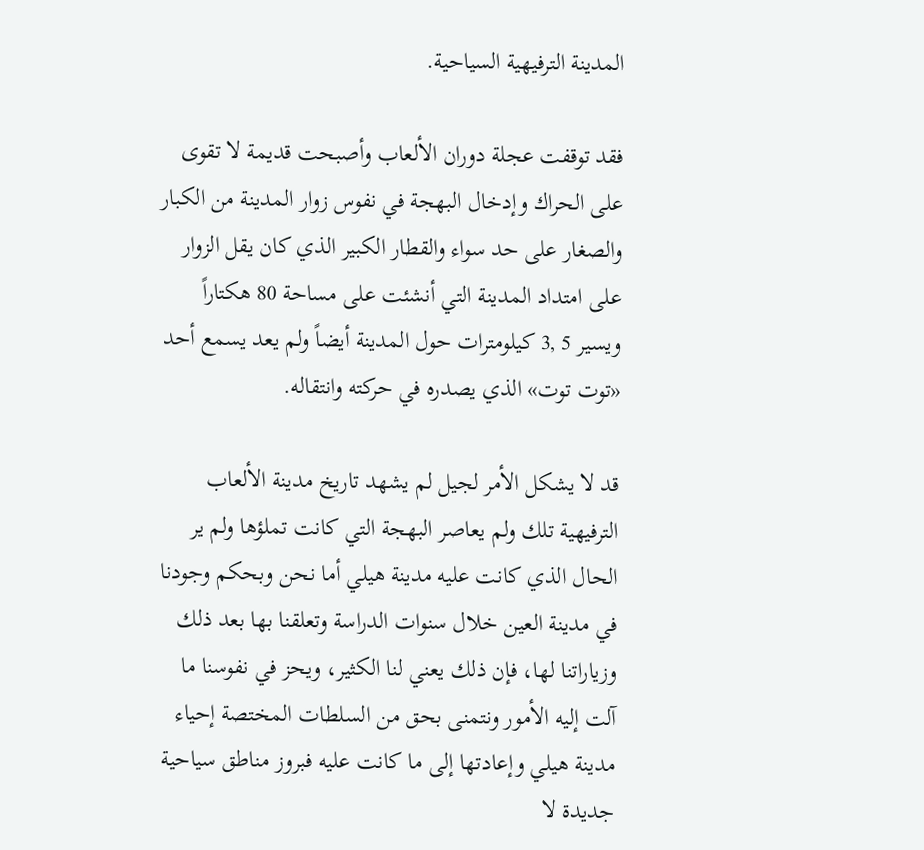المدينة الترفيهية السياحية.

فقد توقفت عجلة دوران الألعاب وأصبحت قديمة لا تقوى على الحراك وإدخال البهجة في نفوس زوار المدينة من الكبار والصغار على حد سواء والقطار الكبير الذي كان يقل الزوار على امتداد المدينة التي أنشئت على مساحة 80 هكتاراً ويسير 5 ,3 كيلومترات حول المدينة أيضاً ولم يعد يسمع أحد «توت توت» الذي يصدره في حركته وانتقاله.

قد لا يشكل الأمر لجيل لم يشهد تاريخ مدينة الألعاب الترفيهية تلك ولم يعاصر البهجة التي كانت تملؤها ولم ير الحال الذي كانت عليه مدينة هيلي أما نحن وبحكم وجودنا في مدينة العين خلال سنوات الدراسة وتعلقنا بها بعد ذلك وزياراتنا لها، فإن ذلك يعني لنا الكثير، ويحز في نفوسنا ما آلت إليه الأمور ونتمنى بحق من السلطات المختصة إحياء مدينة هيلي وإعادتها إلى ما كانت عليه فبروز مناطق سياحية جديدة لا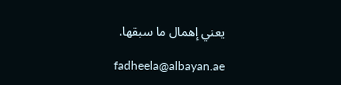يعني إهمال ما سبقها.

fadheela@albayan.ae